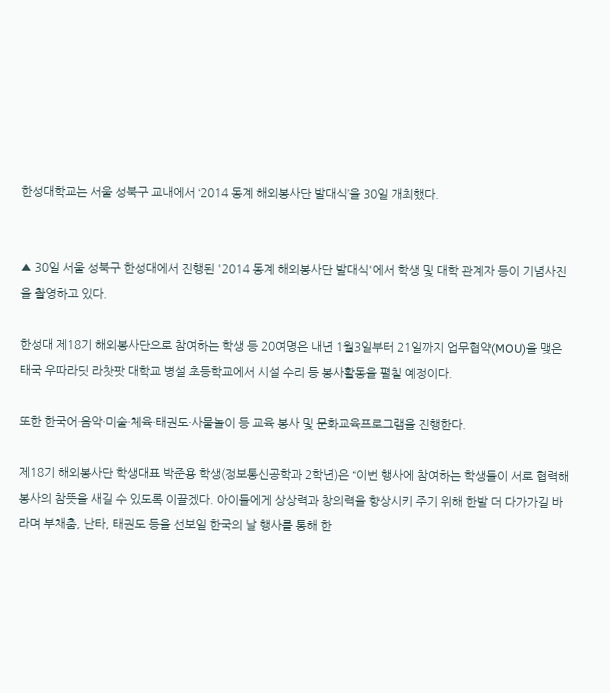한성대학교는 서울 성북구 교내에서 ‘2014 동계 해외봉사단 발대식’을 30일 개최했다.


▲ 30일 서울 성북구 한성대에서 진행된 '2014 동계 해외봉사단 발대식'에서 학생 및 대학 관계자 등이 기념사진을 촬영하고 있다.

한성대 제18기 해외봉사단으로 참여하는 학생 등 20여명은 내년 1월3일부터 21일까지 업무협약(MOU)을 맺은 태국 우따라딧 라찻팟 대학교 병설 초등학교에서 시설 수리 등 봉사활동을 펼칠 예정이다.

또한 한국어·음악·미술·체육·태권도·사물놀이 등 교육 봉사 및 문화교육프로그램을 진행한다.

제18기 해외봉사단 학생대표 박준용 학생(정보통신공학과 2학년)은 “이번 행사에 참여하는 학생들이 서로 협력해 봉사의 참뜻을 새길 수 있도록 이끌겠다. 아이들에게 상상력과 창의력을 향상시키 주기 위해 한발 더 다가가길 바라며 부채춤, 난타, 태권도 등을 선보일 한국의 날 행사를 통해 한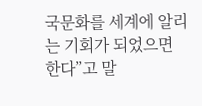국문화를 세계에 알리는 기회가 되었으면 한다”고 말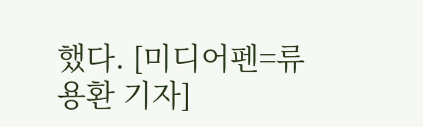했다. [미디어펜=류용환 기자]